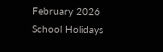February 2026 School Holidays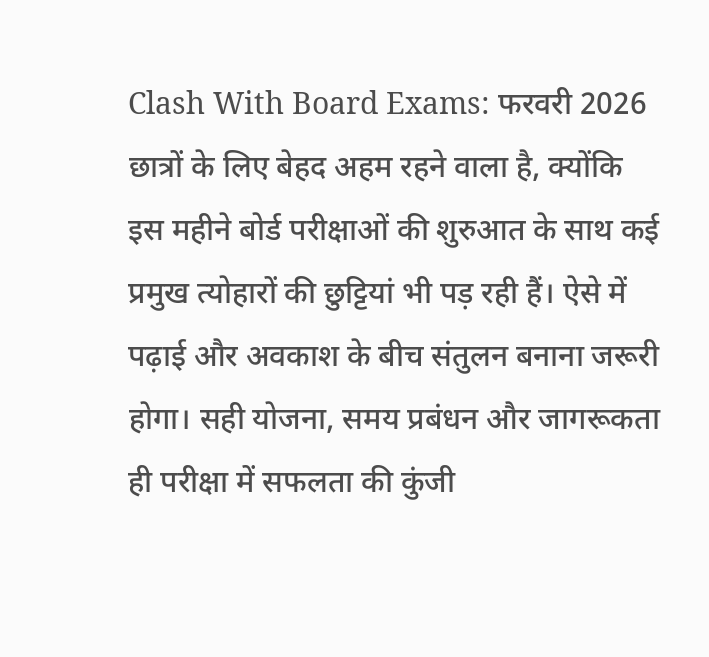Clash With Board Exams: फरवरी 2026 छात्रों के लिए बेहद अहम रहने वाला है, क्योंकि इस महीने बोर्ड परीक्षाओं की शुरुआत के साथ कई प्रमुख त्योहारों की छुट्टियां भी पड़ रही हैं। ऐसे में पढ़ाई और अवकाश के बीच संतुलन बनाना जरूरी होगा। सही योजना, समय प्रबंधन और जागरूकता ही परीक्षा में सफलता की कुंजी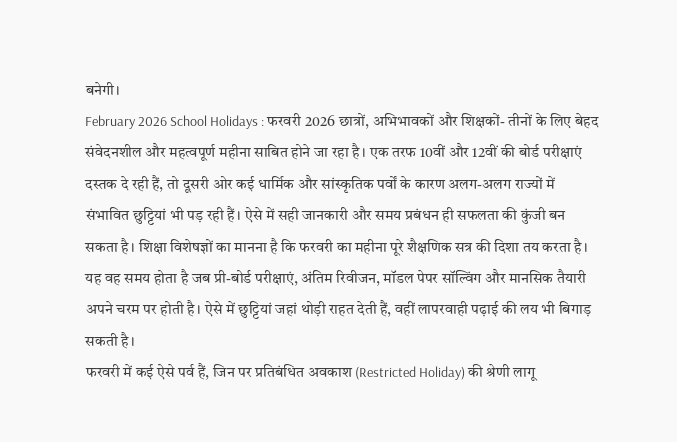बनेगी।
February 2026 School Holidays : फरवरी 2026 छात्रों, अभिभावकों और शिक्षकों- तीनों के लिए बेहद संवेदनशील और महत्वपूर्ण महीना साबित होने जा रहा है। एक तरफ 10वीं और 12वीं की बोर्ड परीक्षाएं दस्तक दे रही हैं, तो दूसरी ओर कई धार्मिक और सांस्कृतिक पर्वों के कारण अलग-अलग राज्यों में संभावित छुट्टियां भी पड़ रही हैं। ऐसे में सही जानकारी और समय प्रबंधन ही सफलता की कुंजी बन सकता है। शिक्षा विशेषज्ञों का मानना है कि फरवरी का महीना पूरे शैक्षणिक सत्र की दिशा तय करता है। यह वह समय होता है जब प्री-बोर्ड परीक्षाएं, अंतिम रिवीजन, मॉडल पेपर सॉल्विंग और मानसिक तैयारी अपने चरम पर होती है। ऐसे में छुट्टियां जहां थोड़ी राहत देती हैं, वहीं लापरवाही पढ़ाई की लय भी बिगाड़ सकती है।
फरवरी में कई ऐसे पर्व हैं, जिन पर प्रतिबंधित अवकाश (Restricted Holiday) की श्रेणी लागू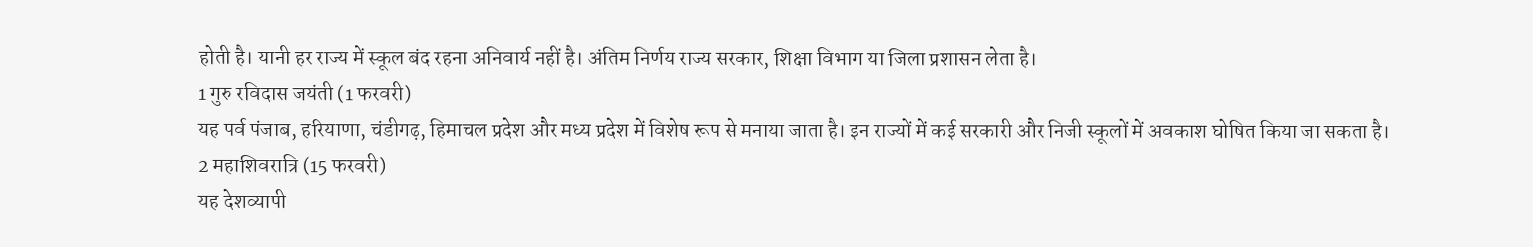होती है। यानी हर राज्य में स्कूल बंद रहना अनिवार्य नहीं है। अंतिम निर्णय राज्य सरकार, शिक्षा विभाग या जिला प्रशासन लेता है।
1 गुरु रविदास जयंती (1 फरवरी)
यह पर्व पंजाब, हरियाणा, चंडीगढ़, हिमाचल प्रदेश और मध्य प्रदेश में विशेष रूप से मनाया जाता है। इन राज्यों में कई सरकारी और निजी स्कूलों में अवकाश घोषित किया जा सकता है।
2 महाशिवरात्रि (15 फरवरी)
यह देशव्यापी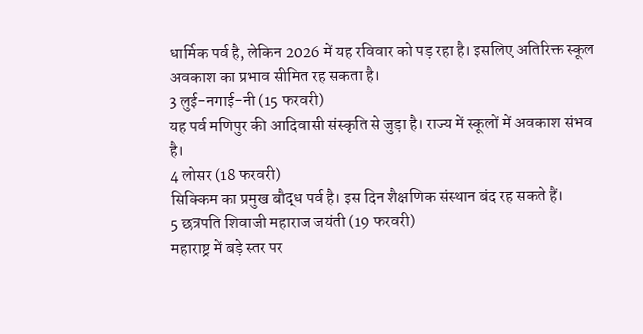धार्मिक पर्व है, लेकिन 2026 में यह रविवार को पड़ रहा है। इसलिए अतिरिक्त स्कूल अवकाश का प्रभाव सीमित रह सकता है।
3 लुई-नगाई-नी (15 फरवरी)
यह पर्व मणिपुर की आदिवासी संस्कृति से जुड़ा है। राज्य में स्कूलों में अवकाश संभव है।
4 लोसर (18 फरवरी)
सिक्किम का प्रमुख बौद्ध पर्व है। इस दिन शैक्षणिक संस्थान बंद रह सकते हैं।
5 छत्रपति शिवाजी महाराज जयंती (19 फरवरी)
महाराष्ट्र में बड़े स्तर पर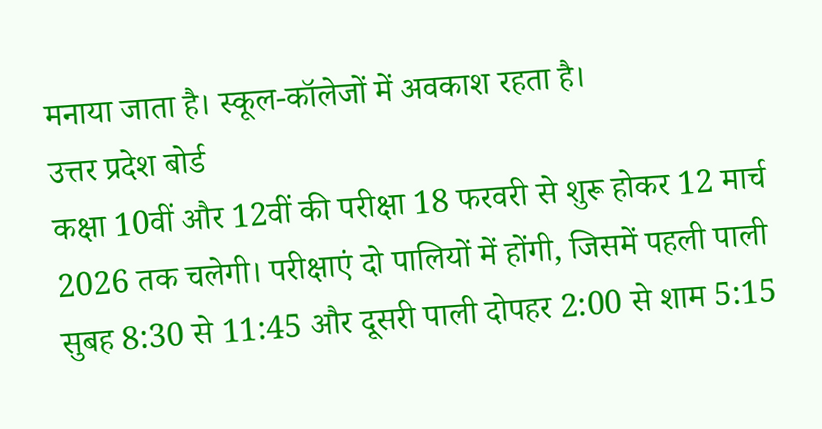मनाया जाता है। स्कूल-कॉलेजों में अवकाश रहता है।
उत्तर प्रदेश बोर्ड
कक्षा 10वीं और 12वीं की परीक्षा 18 फरवरी से शुरू होकर 12 मार्च 2026 तक चलेगी। परीक्षाएं दो पालियों में होंगी, जिसमें पहली पाली सुबह 8:30 से 11:45 और दूसरी पाली दोपहर 2:00 से शाम 5:15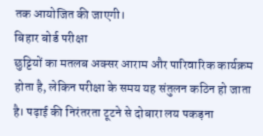तक आयोजित की जाएगी।
बिहार बोर्ड परीक्षा
छुट्टियों का मतलब अक्सर आराम और पारिवारिक कार्यक्रम होता है, लेकिन परीक्षा के समय यह संतुलन कठिन हो जाता है। पढ़ाई की निरंतरता टूटने से दोबारा लय पकड़ना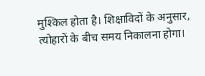मुश्किल होता है। शिक्षाविदों के अनुसार, त्योहारों के बीच समय निकालना होगा।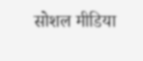सोशल मीडिया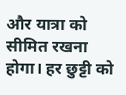और यात्रा को सीमित रखना होगा। हर छुट्टी को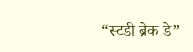“स्टडी ब्रेक डे”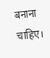बनाना चाहिए।